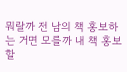뭐랄까 전 남의 책 홍보하는 거면 모를까 내 책 홍보할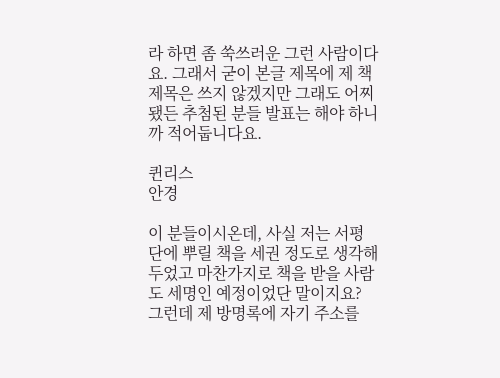라 하면 좀 쑥쓰러운 그런 사람이다요. 그래서 굳이 본글 제목에 제 책 제목은 쓰지 않겠지만 그래도 어찌됐든 추첨된 분들 발표는 해야 하니까 적어둡니다요.

퀸리스
안경

이 분들이시온데, 사실 저는 서평단에 뿌릴 책을 세권 정도로 생각해두었고 마찬가지로 책을 받을 사람도 세명인 예정이었단 말이지요? 그런데 제 방명록에 자기 주소를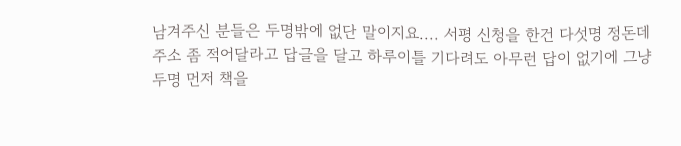남겨주신 분들은 두명밖에 없단 말이지요.... 서평 신청을 한건 다섯명 정돈데 주소 좀 적어달라고 답글을 달고 하루이틀 기다려도 아무런 답이 없기에 그냥 두명 먼저 책을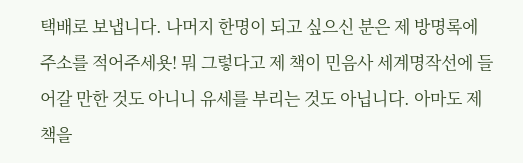택배로 보냅니다. 나머지 한명이 되고 싶으신 분은 제 방명록에 주소를 적어주세욧! 뭐 그렇다고 제 책이 민음사 세계명작선에 들어갈 만한 것도 아니니 유세를 부리는 것도 아닙니다. 아마도 제 책을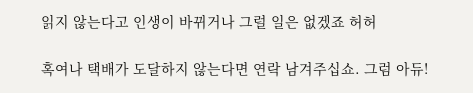읽지 않는다고 인생이 바뀌거나 그럴 일은 없겠죠 허허

혹여나 택배가 도달하지 않는다면 연락 남겨주십쇼. 그럼 아듀!